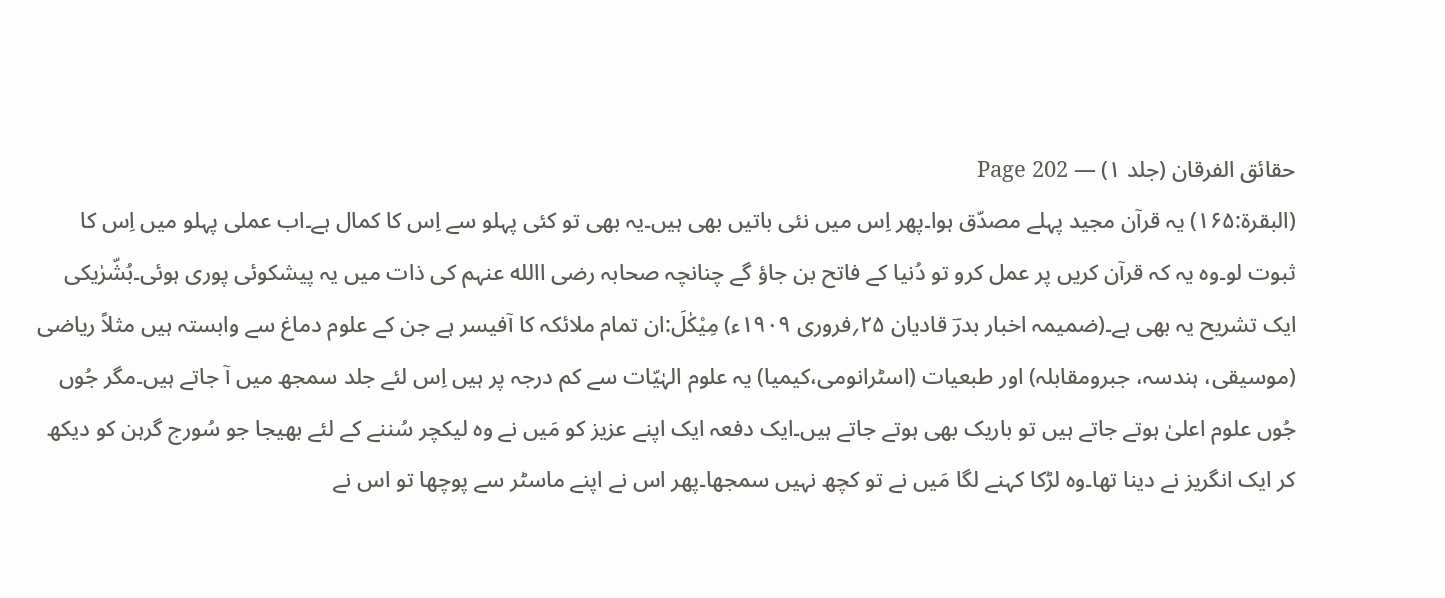حقائق الفرقان (جلد ۱) — Page 202
(البقرۃ:۱۶۵) یہ قرآن مجید پہلے مصدّق ہوا۔پھر اِس میں نئی باتیں بھی ہیں۔یہ بھی تو کئی پہلو سے اِس کا کمال ہے۔اب عملی پہلو میں اِس کا ثبوت لو۔وہ یہ کہ قرآن کریں پر عمل کرو تو دُنیا کے فاتح بن جاؤ گے چنانچہ صحابہ رضی االله عنہم کی ذات میں یہ پیشکوئی پوری ہوئی۔بُشّرٰیکی ایک تشریح یہ بھی ہے۔(ضمیمہ اخبار بدرؔ قادیان ۲۵؍فروری ۱۹۰۹ء) مِیْکٰلَ:ان تمام ملائکہ کا آفیسر ہے جن کے علوم دماغ سے وابستہ ہیں مثلاً ریاضی (موسیقی، ہندسہ، جبرومقابلہ) اور طبعیات (اسٹرانومی،کیمیا) یہ علوم الہٰیّات سے کم درجہ پر ہیں اِس لئے جلد سمجھ میں آ جاتے ہیں۔مگر جُوں جُوں علوم اعلیٰ ہوتے جاتے ہیں تو باریک بھی ہوتے جاتے ہیں۔ایک دفعہ ایک اپنے عزیز کو مَیں نے وہ لیکچر سُننے کے لئے بھیجا جو سُورج گرہن کو دیکھ کر ایک انگریز نے دینا تھا۔وہ لڑکا کہنے لگا مَیں نے تو کچھ نہیں سمجھا۔پھر اس نے اپنے ماسٹر سے پوچھا تو اس نے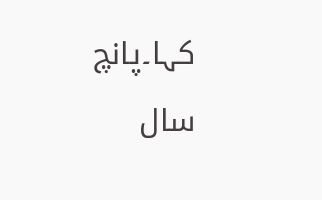کہا۔پانچ سال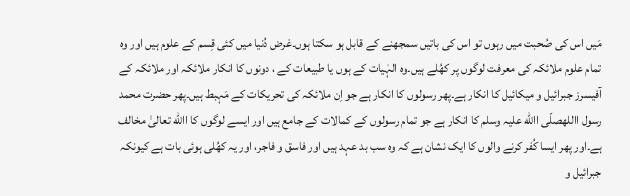مَیں اس کی صُحبت میں رہوں تو اس کی باتیں سمجھنے کے قابل ہو سکتا ہوں۔غرض دُنیا میں کئی قِسم کے علوم ہیں اور وہ تمام علوم ملائکہ کی معرفت لوگوں پر کھُلے ہیں۔وہ الہٰیات کے ہوں یا طبیعات کے ، دونوں کا انکار ملائکہ اور ملائکہ کے آفیسرز جبرائیل و میکائیل کا انکار ہے۔پھر رسولوں کا انکار ہے جو اِن ملائکہ کی تحریکات کے مَہبط ہیں۔پھر حضرت محمد رسول االلهصلّی االله علیہ وسلم کا انکار ہے جو تمام رسولوں کے کمالات کے جامع ہیں اور ایسے لوگوں کا االله تعالیٰ مخالف ہے۔اور پھر ایسا کُفر کرنے والوں کا ایک نشان ہے کہ وہ سب بد عہد ہیں اور فاسق و فاجر، اور یہ کھُلی ہوئی بات ہے کیونکہ جبرائیل و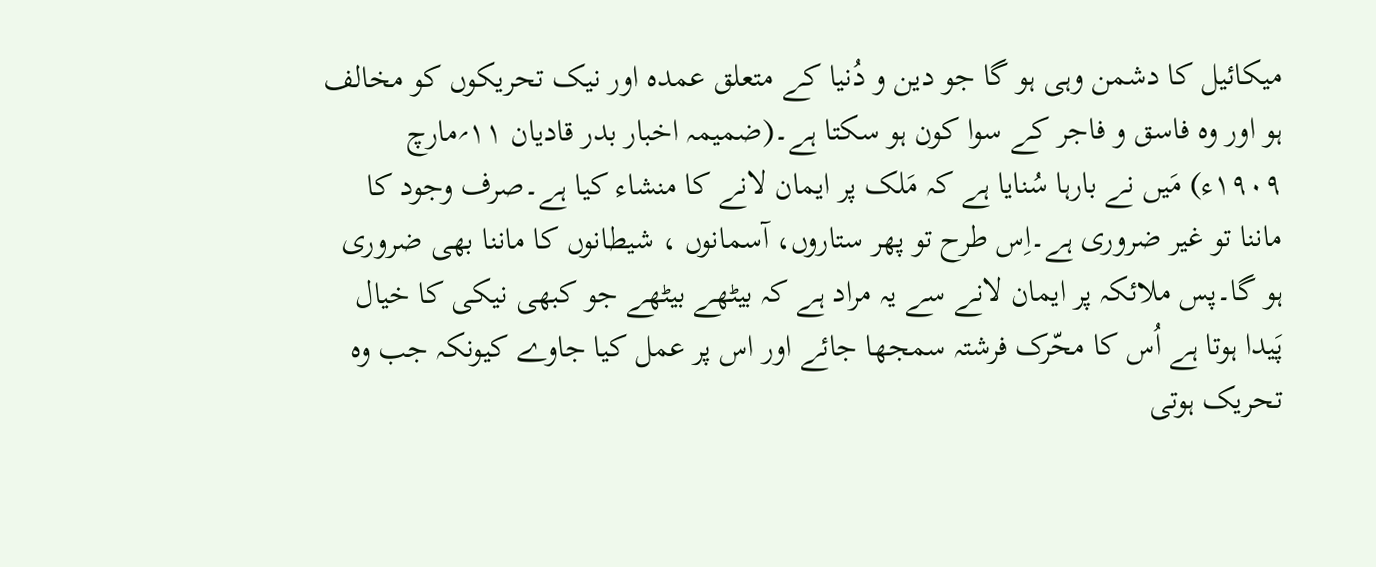میکائیل کا دشمن وہی ہو گا جو دین و دُنیا کے متعلق عمدہ اور نیک تحریکوں کو مخالف ہو اور وہ فاسق و فاجر کے سوا کون ہو سکتا ہے۔(ضمیمہ اخبار بدر قادیان ۱۱؍مارچ ۱۹۰۹ء) مَیں نے بارہا سُنایا ہے کہ مَلک پر ایمان لانے کا منشاء کیا ہے۔صرف وجود کا ماننا تو غیر ضروری ہے۔اِس طرح تو پھر ستاروں، آسمانوں ، شیطانوں کا ماننا بھی ضروری ہو گا۔پس ملائکہ پر ایمان لانے سے یہ مراد ہے کہ بیٹھے بیٹھے جو کبھی نیکی کا خیال پَیدا ہوتا ہے اُس کا محّرک فرشتہ سمجھا جائے اور اس پر عمل کیا جاوے کیونکہ جب وہ تحریک ہوتی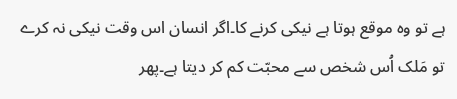ہے تو وہ موقع ہوتا ہے نیکی کرنے کا۔اگر انسان اس وقت نیکی نہ کرے تو مَلک اُس شخص سے محبّت کم کر دیتا ہے۔پھر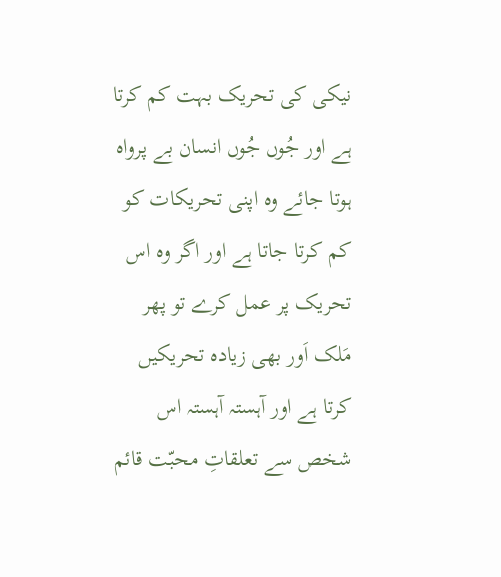نیکی کی تحریک بہت کم کرتا ہے اور جُوں جُوں انسان بے پرواہ ہوتا جائے وہ اپنی تحریکات کو کم کرتا جاتا ہے اور اگر وہ اس تحریک پر عمل کرے تو پھر مَلک اَور بھی زیادہ تحریکیں کرتا ہے اور آہستہ آہستہ اس شخص سے تعلقاتِ محبّت قائم